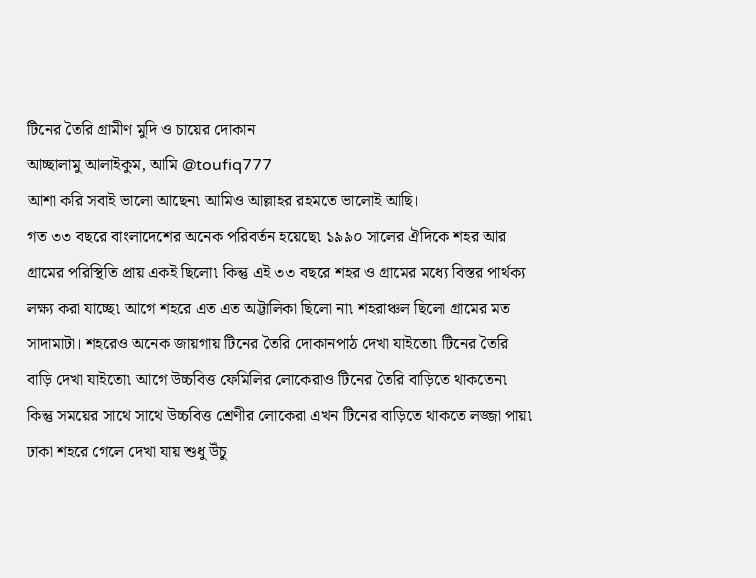টিনের তৈরি গ্রামীণ মুদি ও চায়ের দোকান
আচ্ছালামু আলাইকুম, আমি @toufiq777
আশা করি সবাই ভালো আছেন৷ আমিও আল্লাহর রহমতে ভালোই আছি।
গত ৩৩ বছরে বাংলাদেশের অনেক পরিবর্তন হয়েছে৷ ১৯৯০ সালের ঐদিকে শহর আর গ্রামের পরিস্থিতি প্রায় একই ছিলো৷ কিন্তু এই ৩৩ বছরে শহর ও গ্রামের মধ্যে বিস্তর পার্থক্য লক্ষ্য করা যাচ্ছে৷ আগে শহরে এত এত অট্টালিকা ছিলো না৷ শহরাঞ্চল ছিলো গ্রামের মত সাদামাটা। শহরেও অনেক জায়গায় টিনের তৈরি দোকানপাঠ দেখা যাইতো৷ টিনের তৈরি বাড়ি দেখা যাইতো৷ আগে উচ্চবিত্ত ফেমিলির লোকেরাও টিনের তৈরি বাড়িতে থাকতেন৷ কিন্তু সময়ের সাথে সাথে উচ্চবিত্ত শ্রেণীর লোকেরা এখন টিনের বাড়িতে থাকতে লজ্জা পায়৷ ঢাকা শহরে গেলে দেখা যায় শুধু উঁচু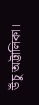উঁচু অট্টালিকা।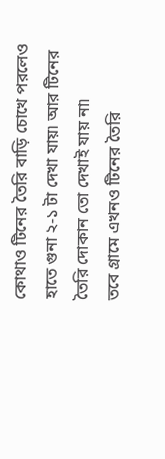কোথাও টিনের তৈরি বাড়ি চোখে পরলেও হাতে গুনা ২-১ টা দেখা যায়৷ আর টিনের তৈরি দোকান তো দেখাই যায় না৷
তবে গ্রামে এখনও টিনের তৈরি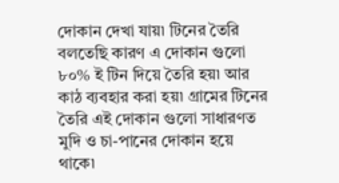দোকান দেখা যায়৷ টিনের তৈরি বলতেছি কারণ এ দোকান গুলো ৮০% ই টিন দিয়ে তৈরি হয়৷ আর কাঠ ব্যবহার করা হয়৷ গ্রামের টিনের তৈরি এই দোকান গুলো সাধারণত মুদি ও চা-পানের দোকান হয়ে থাকে৷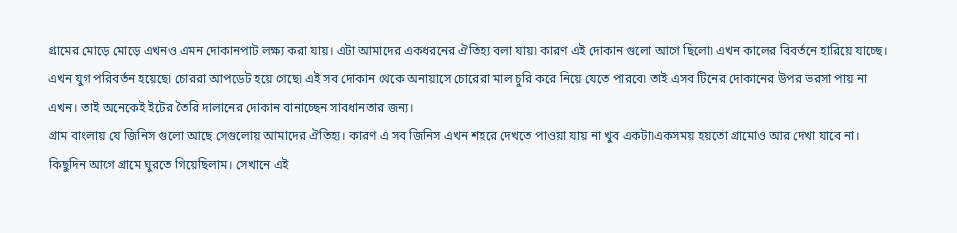গ্রামের মোড়ে মোড়ে এখনও এমন দোকানপাট লক্ষ্য করা যায়। এটা আমাদের একধরনের ঐতিহ্য বলা যায়৷ কারণ এই দোকান গুলো আগে ছিলো৷ এখন কালের বিবর্তনে হারিয়ে যাচ্ছে। এখন যুগ পরিবর্তন হয়েছে৷ চোররা আপডেট হয়ে গেছে৷ এই সব দোকান থেকে অনায়াসে চোরেরা মাল চুরি করে নিয়ে যেতে পারবে৷ তাই এসব টিনের দোকানের উপর ভরসা পায় না এখন। তাই অনেকেই ইটের তৈরি দালানের দোকান বানাচ্ছেন সাবধানতার জন্য।
গ্রাম বাংলায় যে জিনিস গুলো আছে সেগুলোয় আমাদের ঐতিহ্য। কারণ এ সব জিনিস এখন শহরে দেখতে পাওয়া যায় না খুব একটা৷একসময় হয়তো গ্রামোও আর দেখা যাবে না। কিছুদিন আগে গ্রামে ঘুরতে গিয়েছিলাম। সেখানে এই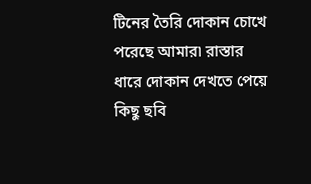টিনের তৈরি দোকান চোখে পরেছে আমার৷ রাস্তার ধারে দোকান দেখতে পেয়ে কিছু ছবি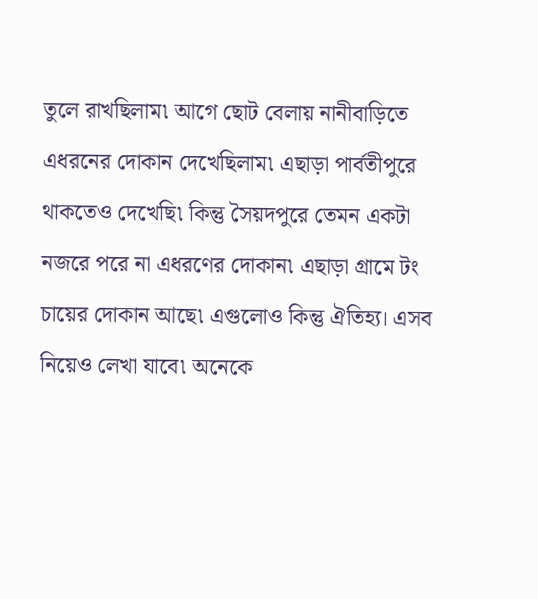তুলে রাখছিলাম৷ আগে ছোট বেলায় নানীবাড়িতে এধরনের দোকান দেখেছিলাম৷ এছাড়া পার্বতীপুরে থাকতেও দেখেছি৷ কিন্তু সৈয়দপুরে তেমন একটা নজরে পরে না এধরণের দোকান৷ এছাড়া গ্রামে টং চায়ের দোকান আছে৷ এগুলোও কিন্তু ঐতিহ্য। এসব নিয়েও লেখা যাবে৷ অনেকে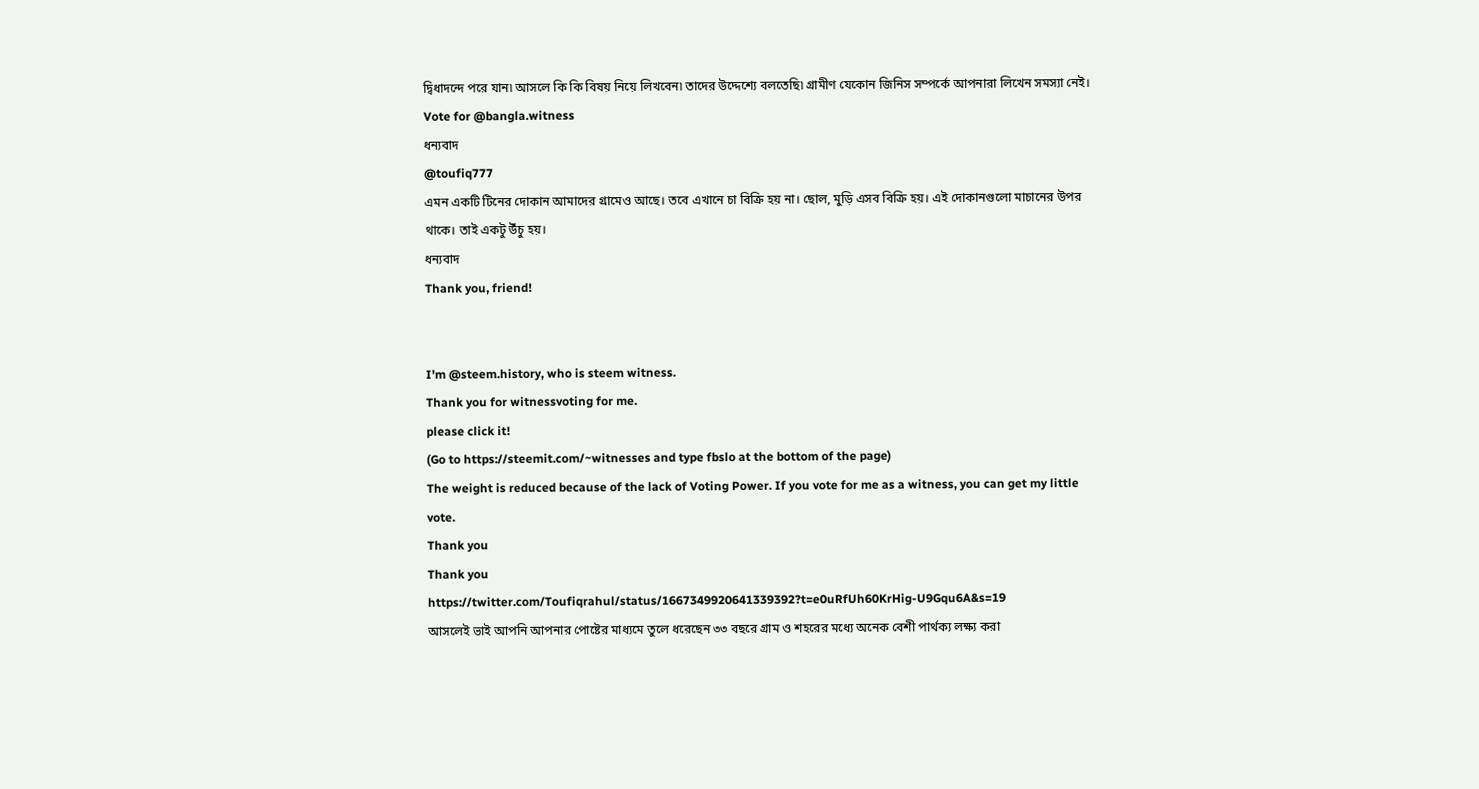দ্বিধাদন্দে পরে যান৷ আসলে কি কি বিষয় নিয়ে লিখবেন৷ তাদের উদ্দেশ্যে বলতেছি৷ গ্রামীণ যেকোন জিনিস সম্পর্কে আপনারা লিখেন সমস্যা নেই।
Vote for @bangla.witness
ধন্যবাদ
@toufiq777
এমন একটি টিনের দোকান আমাদের গ্রামেও আছে। তবে এখানে চা বিক্রি হয় না। ছোল, মুড়ি এসব বিক্রি হয়। এই দোকানগুলো মাচানের উপর থাকে। তাই একটু উঁচু হয়।
ধন্যবাদ
Thank you, friend!


I'm @steem.history, who is steem witness.
Thank you for witnessvoting for me.
please click it!
(Go to https://steemit.com/~witnesses and type fbslo at the bottom of the page)
The weight is reduced because of the lack of Voting Power. If you vote for me as a witness, you can get my little vote.
Thank you
Thank you
https://twitter.com/Toufiqrahul/status/1667349920641339392?t=e0uRfUh60KrHig-U9Gqu6A&s=19
আসলেই ভাই আপনি আপনার পোষ্টের মাধ্যমে তুলে ধরেছেন ৩৩ বছরে গ্রাম ও শহরের মধ্যে অনেক বেশী পার্থক্য লক্ষ্য করা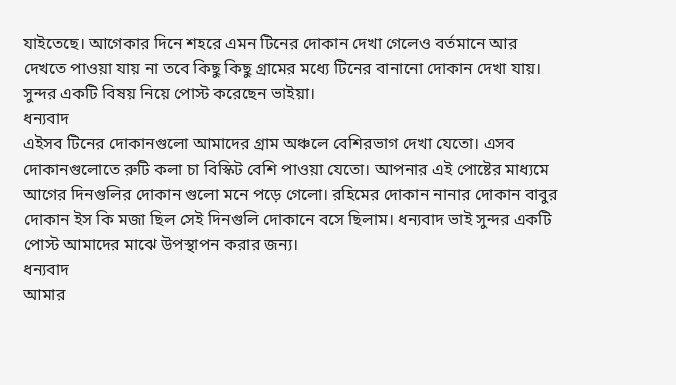যাইতেছে। আগেকার দিনে শহরে এমন টিনের দোকান দেখা গেলেও বর্তমানে আর দেখতে পাওয়া যায় না তবে কিছু কিছু গ্রামের মধ্যে টিনের বানানো দোকান দেখা যায়। সুন্দর একটি বিষয় নিয়ে পোস্ট করেছেন ভাইয়া।
ধন্যবাদ
এইসব টিনের দোকানগুলো আমাদের গ্রাম অঞ্চলে বেশিরভাগ দেখা যেতো। এসব দোকানগুলোতে রুটি কলা চা বিস্কিট বেশি পাওয়া যেতো। আপনার এই পোষ্টের মাধ্যমে আগের দিনগুলির দোকান গুলো মনে পড়ে গেলো। রহিমের দোকান নানার দোকান বাবুর দোকান ইস কি মজা ছিল সেই দিনগুলি দোকানে বসে ছিলাম। ধন্যবাদ ভাই সুন্দর একটি পোস্ট আমাদের মাঝে উপস্থাপন করার জন্য।
ধন্যবাদ
আমার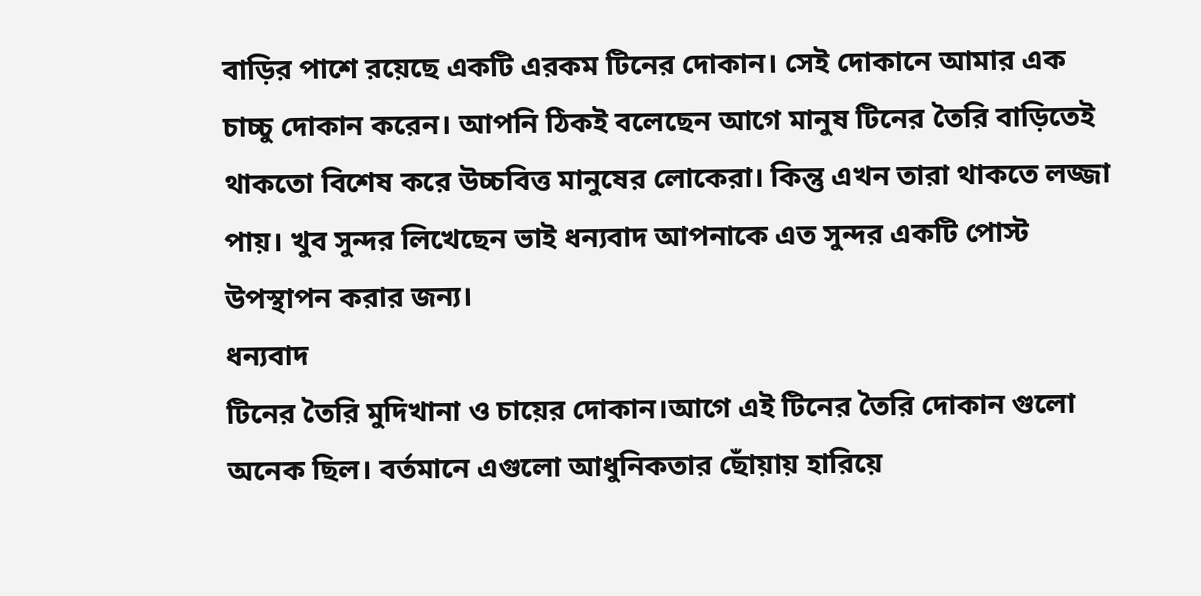বাড়ির পাশে রয়েছে একটি এরকম টিনের দোকান। সেই দোকানে আমার এক চাচ্চু দোকান করেন। আপনি ঠিকই বলেছেন আগে মানুষ টিনের তৈরি বাড়িতেই থাকতো বিশেষ করে উচ্চবিত্ত মানুষের লোকেরা। কিন্তু এখন তারা থাকতে লজ্জা পায়। খুব সুন্দর লিখেছেন ভাই ধন্যবাদ আপনাকে এত সুন্দর একটি পোস্ট উপস্থাপন করার জন্য।
ধন্যবাদ
টিনের তৈরি মুদিখানা ও চায়ের দোকান।আগে এই টিনের তৈরি দোকান গুলো অনেক ছিল। বর্তমানে এগুলো আধুনিকতার ছোঁয়ায় হারিয়ে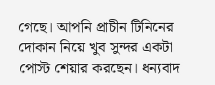গেছে। আপনি প্রাচীন টিনিনের দোকান নিয়ে খুব সুন্দর একটা পোস্ট শেয়ার করছেন। ধন্যবাদ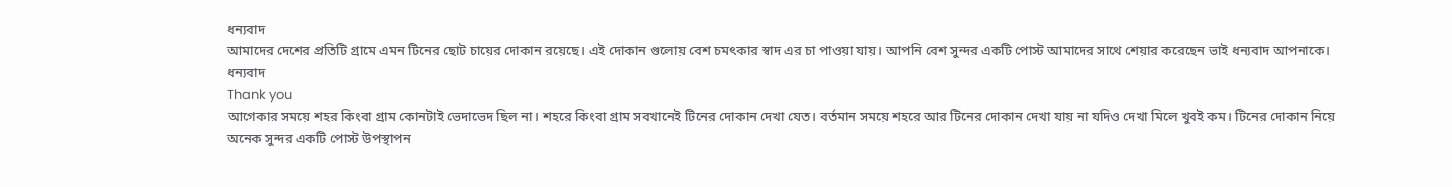ধন্যবাদ
আমাদের দেশের প্রতিটি গ্রামে এমন টিনের ছোট চায়ের দোকান রয়েছে। এই দোকান গুলোয় বেশ চমৎকার স্বাদ এর চা পাওয়া যায়। আপনি বেশ সুন্দর একটি পোস্ট আমাদের সাথে শেয়ার করেছেন ভাই ধন্যবাদ আপনাকে।
ধন্যবাদ
Thank you
আগেকার সময়ে শহর কিংবা গ্রাম কোনটাই ভেদাভেদ ছিল না। শহরে কিংবা গ্রাম সবখানেই টিনের দোকান দেখা যেত। বর্তমান সময়ে শহরে আর টিনের দোকান দেখা যায় না যদিও দেখা মিলে খুবই কম। টিনের দোকান নিয়ে অনেক সুন্দর একটি পোস্ট উপস্থাপন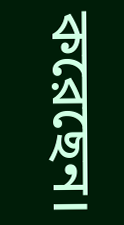করেছেন।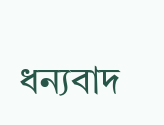ধন্যবাদ